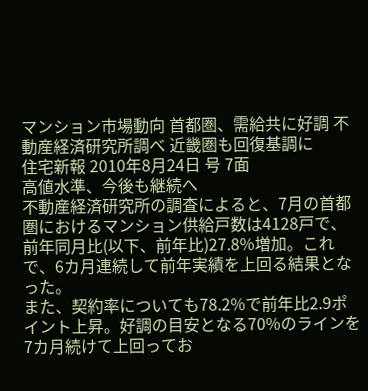マンション市場動向 首都圏、需給共に好調 不動産経済研究所調べ 近畿圏も回復基調に
住宅新報 2010年8月24日 号 7面
高値水準、今後も継続へ
不動産経済研究所の調査によると、7月の首都圏におけるマンション供給戸数は4128戸で、前年同月比(以下、前年比)27.8%増加。これで、6カ月連続して前年実績を上回る結果となった。
また、契約率についても78.2%で前年比2.9ポイント上昇。好調の目安となる70%のラインを7カ月続けて上回ってお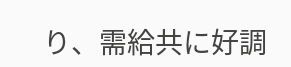り、需給共に好調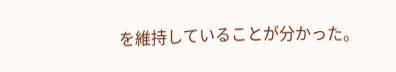を維持していることが分かった。